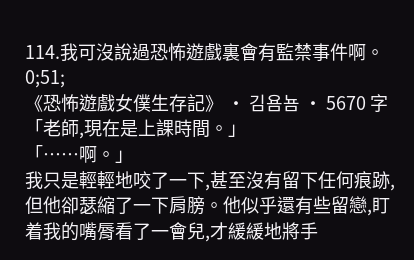114.我可沒說過恐怖遊戲裏會有監禁事件啊。0;51;
《恐怖遊戲女僕生存記》 · 김욤뇸 · 5670 字
「老師,現在是上課時間。」
「……啊。」
我只是輕輕地咬了一下,甚至沒有留下任何痕跡,但他卻瑟縮了一下肩膀。他似乎還有些留戀,盯着我的嘴脣看了一會兒,才緩緩地將手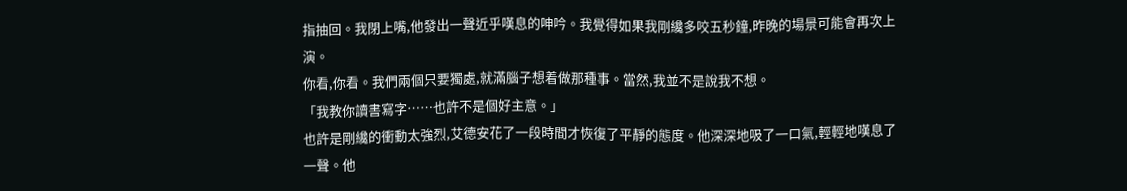指抽回。我閉上嘴,他發出一聲近乎嘆息的呻吟。我覺得如果我剛纔多咬五秒鐘,昨晚的場景可能會再次上演。
你看,你看。我們兩個只要獨處,就滿腦子想着做那種事。當然,我並不是說我不想。
「我教你讀書寫字……也許不是個好主意。」
也許是剛纔的衝動太強烈,艾德安花了一段時間才恢復了平靜的態度。他深深地吸了一口氣,輕輕地嘆息了一聲。他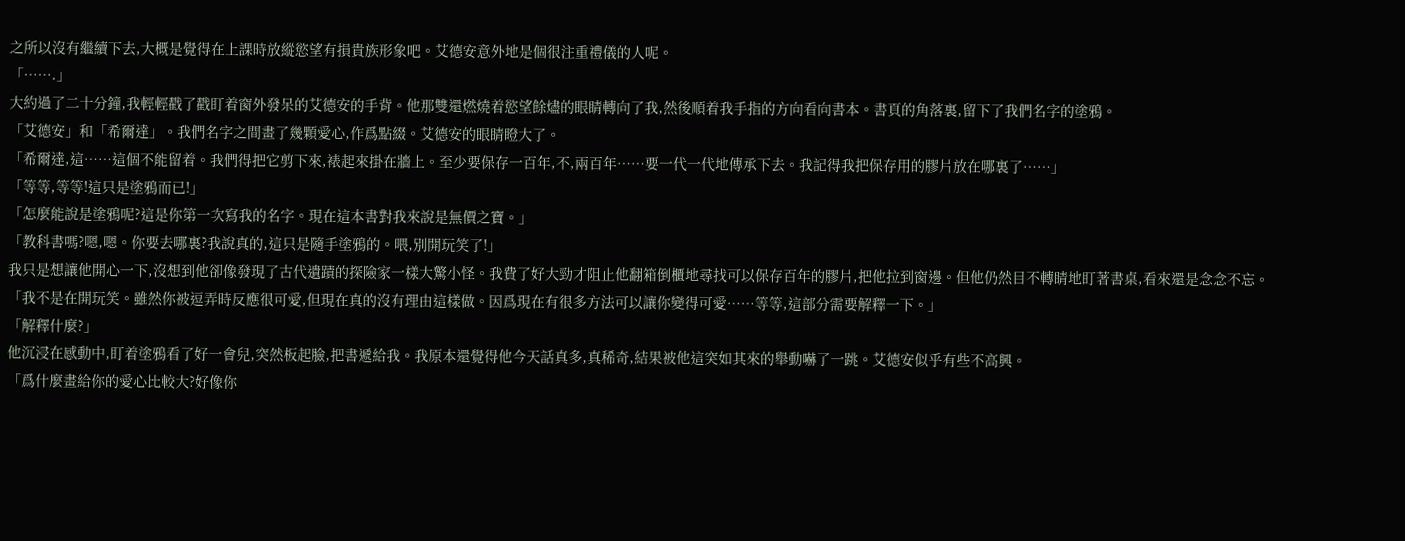之所以沒有繼續下去,大概是覺得在上課時放縱慾望有損貴族形象吧。艾德安意外地是個很注重禮儀的人呢。
「…….」
大約過了二十分鐘,我輕輕戳了戳盯着窗外發呆的艾德安的手背。他那雙還燃燒着慾望餘燼的眼睛轉向了我,然後順着我手指的方向看向書本。書頁的角落裏,留下了我們名字的塗鴉。
「艾德安」和「希爾達」。我們名字之間畫了幾顆愛心,作爲點綴。艾德安的眼睛瞪大了。
「希爾達,這……這個不能留着。我們得把它剪下來,裱起來掛在牆上。至少要保存一百年,不,兩百年……要一代一代地傳承下去。我記得我把保存用的膠片放在哪裏了……」
「等等,等等!這只是塗鴉而已!」
「怎麼能說是塗鴉呢?這是你第一次寫我的名字。現在這本書對我來說是無價之寶。」
「教科書嗎?嗯,嗯。你要去哪裏?我說真的,這只是隨手塗鴉的。喂,別開玩笑了!」
我只是想讓他開心一下,沒想到他卻像發現了古代遺蹟的探險家一樣大驚小怪。我費了好大勁才阻止他翻箱倒櫃地尋找可以保存百年的膠片,把他拉到窗邊。但他仍然目不轉睛地盯著書桌,看來還是念念不忘。
「我不是在開玩笑。雖然你被逗弄時反應很可愛,但現在真的沒有理由這樣做。因爲現在有很多方法可以讓你變得可愛……等等,這部分需要解釋一下。」
「解釋什麼?」
他沉浸在感動中,盯着塗鴉看了好一會兒,突然板起臉,把書遞給我。我原本還覺得他今天話真多,真稀奇,結果被他這突如其來的舉動嚇了一跳。艾德安似乎有些不高興。
「爲什麼畫給你的愛心比較大?好像你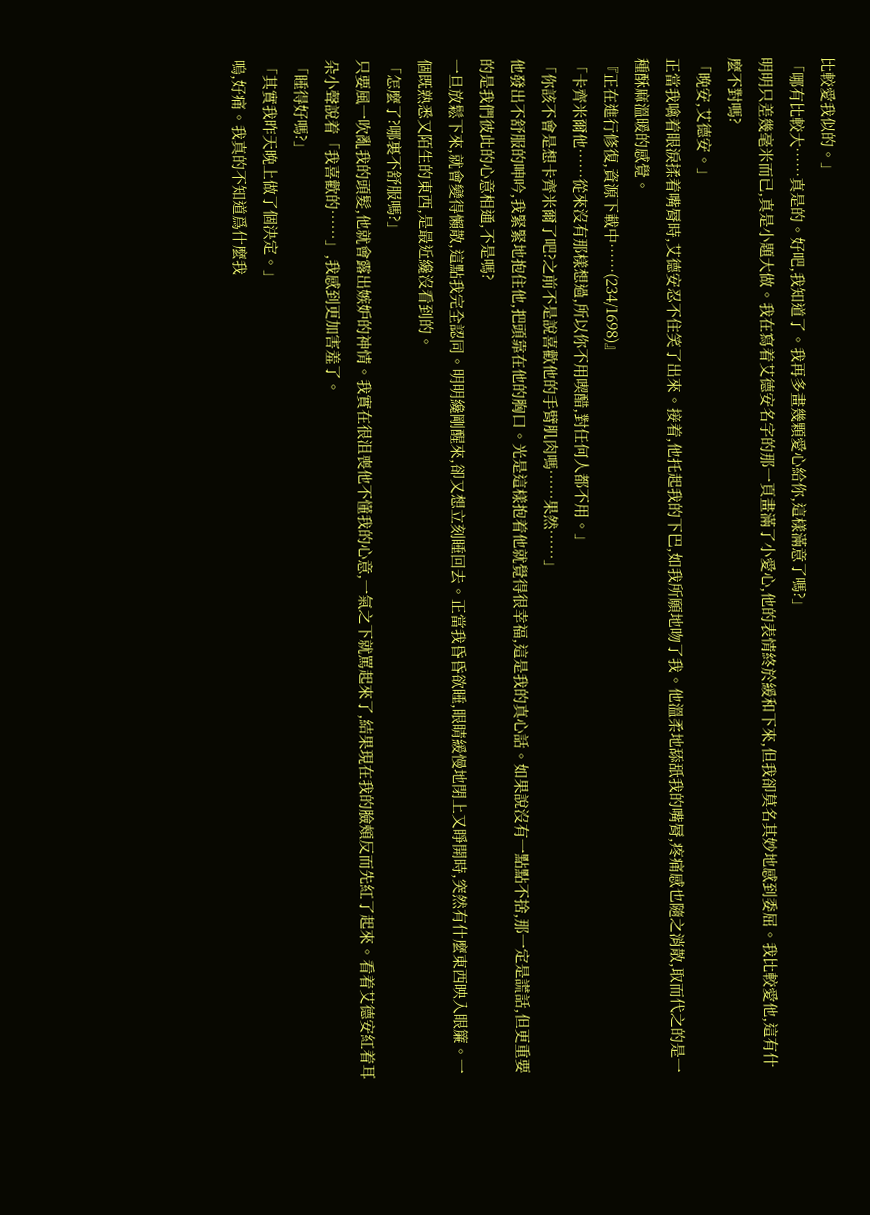比較愛我似的。」
「哪有比較大……真是的。好吧,我知道了。我再多畫幾顆愛心給你,這樣滿意了嗎?」
明明只差幾毫米而已,真是小題大做。我在寫着艾德安名字的那一頁畫滿了小愛心,他的表情終於緩和下來,但我卻莫名其妙地感到委屈。我比較愛他,這有什麼不對嗎?
「晚安,艾德安。」
正當我噙着眼淚揉着嘴脣時,艾德安忍不住笑了出來。接着,他托起我的下巴,如我所願地吻了我。他溫柔地舔舐我的嘴脣,疼痛感也隨之消散,取而代之的是一種酥麻溫暖的感覺。
『正在進行修復,資源下載中……(234/1698)』
「卡齊米爾他……從來沒有那樣想過,所以你不用喫醋,對任何人都不用。」
「你該不會是想卡齊米爾了吧?之前不是說喜歡他的手臂肌肉嗎……果然……」
他發出不舒服的呻吟,我緊緊地抱住他,把頭靠在他的胸口。光是這樣抱着他就覺得很幸福,這是我的真心話。如果說沒有一點點不捨,那一定是謊話,但更重要的是我們彼此的心意相通,不是嗎?
一旦放鬆下來,就會變得懶散,這點我完全認同。明明纔剛醒來,卻又想立刻睡回去。正當我昏昏欲睡,眼睛緩慢地閉上又睜開時,突然有什麼東西映入眼簾。一個既熟悉又陌生的東西,是最近纔沒看到的。
「怎麼了?哪裏不舒服嗎?」
只要風一吹亂我的頭髮,他就會露出嫉妒的神情。我實在很沮喪他不懂我的心意,一氣之下就罵起來了,結果現在我的臉頰反而先紅了起來。看着艾德安紅着耳朵小聲說着「我喜歡的……」,我感到更加害羞了。
「睡得好嗎?」
「其實我昨天晚上做了個決定。」
嗚,好痛。我真的不知道爲什麼我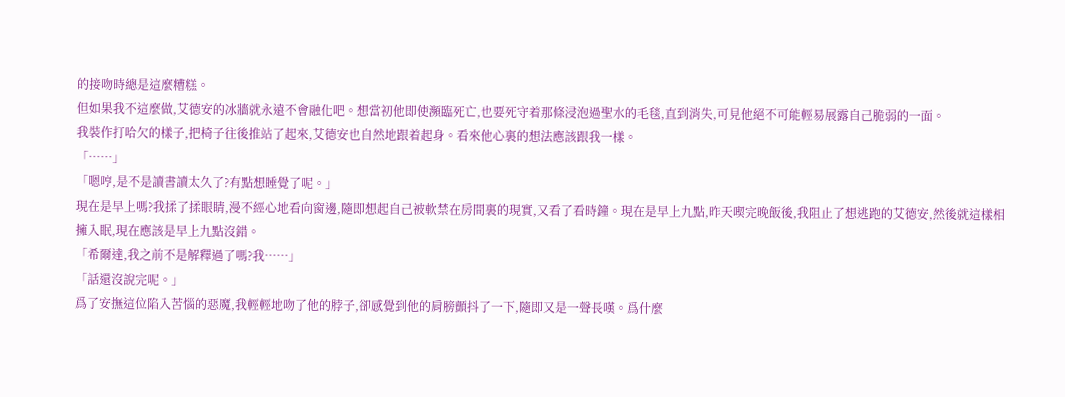的接吻時總是這麼糟糕。
但如果我不這麼做,艾德安的冰牆就永遠不會融化吧。想當初他即使瀕臨死亡,也要死守着那條浸泡過聖水的毛毯,直到消失,可見他絕不可能輕易展露自己脆弱的一面。
我裝作打哈欠的樣子,把椅子往後推站了起來,艾德安也自然地跟着起身。看來他心裏的想法應該跟我一樣。
「……」
「嗯哼,是不是讀書讀太久了?有點想睡覺了呢。」
現在是早上嗎?我揉了揉眼睛,漫不經心地看向窗邊,隨即想起自己被軟禁在房間裏的現實,又看了看時鐘。現在是早上九點,昨天喫完晚飯後,我阻止了想逃跑的艾德安,然後就這樣相擁入眠,現在應該是早上九點沒錯。
「希爾達,我之前不是解釋過了嗎?我……」
「話還沒說完呢。」
爲了安撫這位陷入苦惱的惡魔,我輕輕地吻了他的脖子,卻感覺到他的肩膀顫抖了一下,隨即又是一聲長嘆。爲什麼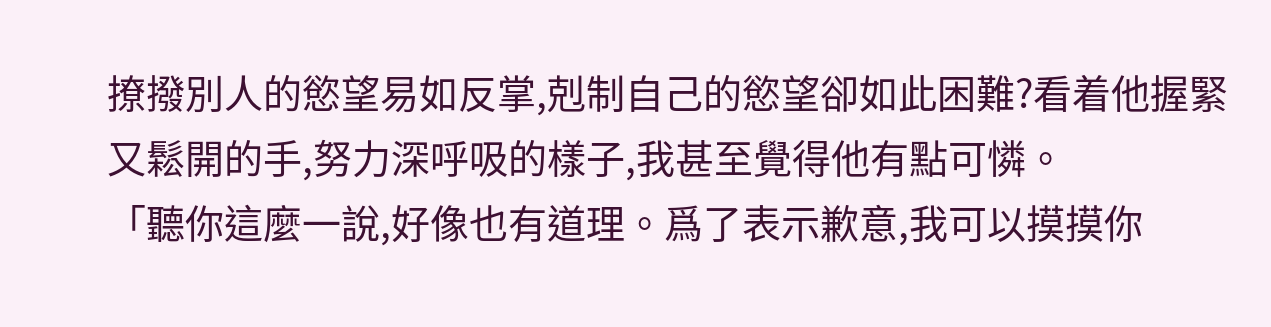撩撥別人的慾望易如反掌,剋制自己的慾望卻如此困難?看着他握緊又鬆開的手,努力深呼吸的樣子,我甚至覺得他有點可憐。
「聽你這麼一說,好像也有道理。爲了表示歉意,我可以摸摸你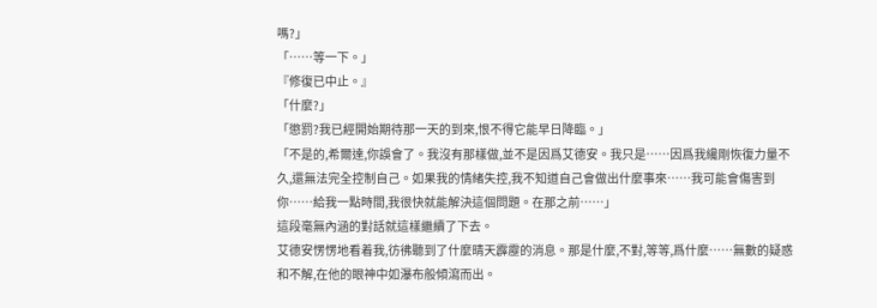嗎?」
「……等一下。」
『修復已中止。』
「什麼?」
「懲罰?我已經開始期待那一天的到來,恨不得它能早日降臨。」
「不是的,希爾達,你誤會了。我沒有那樣做,並不是因爲艾德安。我只是……因爲我纔剛恢復力量不久,還無法完全控制自己。如果我的情緒失控,我不知道自己會做出什麼事來……我可能會傷害到你……給我一點時間,我很快就能解決這個問題。在那之前……」
這段毫無內涵的對話就這樣繼續了下去。
艾德安愣愣地看着我,彷彿聽到了什麼晴天霹靂的消息。那是什麼,不對,等等,爲什麼……無數的疑惑和不解,在他的眼神中如瀑布般傾瀉而出。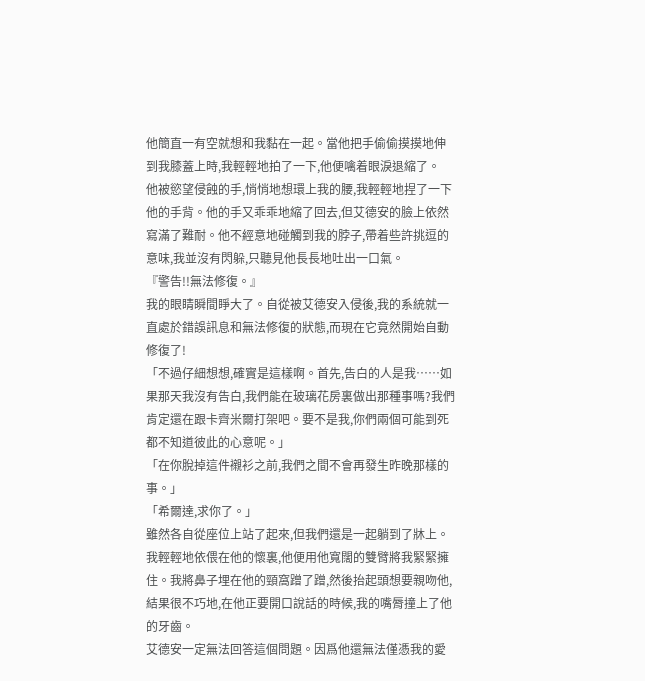他簡直一有空就想和我黏在一起。當他把手偷偷摸摸地伸到我膝蓋上時,我輕輕地拍了一下,他便噙着眼淚退縮了。
他被慾望侵蝕的手,悄悄地想環上我的腰,我輕輕地捏了一下他的手背。他的手又乖乖地縮了回去,但艾德安的臉上依然寫滿了難耐。他不經意地碰觸到我的脖子,帶着些許挑逗的意味,我並沒有閃躲,只聽見他長長地吐出一口氣。
『警告!!無法修復。』
我的眼睛瞬間睜大了。自從被艾德安入侵後,我的系統就一直處於錯誤訊息和無法修復的狀態,而現在它竟然開始自動修復了!
「不過仔細想想,確實是這樣啊。首先,告白的人是我……如果那天我沒有告白,我們能在玻璃花房裏做出那種事嗎?我們肯定還在跟卡齊米爾打架吧。要不是我,你們兩個可能到死都不知道彼此的心意呢。」
「在你脫掉這件襯衫之前,我們之間不會再發生昨晚那樣的事。」
「希爾達,求你了。」
雖然各自從座位上站了起來,但我們還是一起躺到了牀上。我輕輕地依偎在他的懷裏,他便用他寬闊的雙臂將我緊緊擁住。我將鼻子埋在他的頸窩蹭了蹭,然後抬起頭想要親吻他,結果很不巧地,在他正要開口說話的時候,我的嘴脣撞上了他的牙齒。
艾德安一定無法回答這個問題。因爲他還無法僅憑我的愛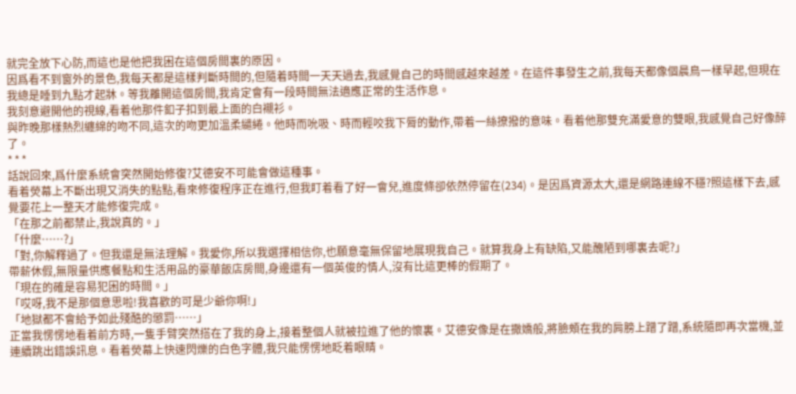就完全放下心防,而這也是他把我困在這個房間裏的原因。
因爲看不到窗外的景色,我每天都是這樣判斷時間的,但隨着時間一天天過去,我感覺自己的時間感越來越差。在這件事發生之前,我每天都像個晨鳥一樣早起,但現在我總是睡到九點才起牀。等我離開這個房間,我肯定會有一段時間無法適應正常的生活作息。
我刻意避開他的視線,看着他那件釦子扣到最上面的白襯衫。
與昨晚那樣熱烈纏綿的吻不同,這次的吻更加溫柔繾綣。他時而吮吸、時而輕咬我下脣的動作,帶着一絲撩撥的意味。看着他那雙充滿愛意的雙眼,我感覺自己好像醉了。
* * *
話說回來,爲什麼系統會突然開始修復?艾德安不可能會做這種事。
看着熒幕上不斷出現又消失的點點,看來修復程序正在進行,但我盯着看了好一會兒,進度條卻依然停留在(234)。是因爲資源太大,還是網路連線不穩?照這樣下去,感覺要花上一整天才能修復完成。
「在那之前都禁止,我說真的。」
「什麼……?」
「對,你解釋過了。但我還是無法理解。我愛你,所以我選擇相信你,也願意毫無保留地展現我自己。就算我身上有缺陷,又能醜陋到哪裏去呢?」
帶薪休假,無限量供應餐點和生活用品的豪華飯店房間,身邊還有一個英俊的情人,沒有比這更棒的假期了。
「現在的確是容易犯困的時間。」
「哎呀,我不是那個意思啦!我喜歡的可是少爺你啊!」
「地獄都不會給予如此殘酷的懲罰……」
正當我愣愣地看着前方時,一隻手臂突然搭在了我的身上,接着整個人就被拉進了他的懷裏。艾德安像是在撒嬌般,將臉頰在我的肩膀上蹭了蹭,系統隨即再次當機,並連續跳出錯誤訊息。看着熒幕上快速閃爍的白色字體,我只能愣愣地眨着眼睛。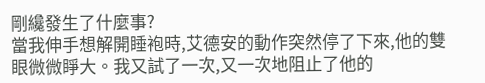剛纔發生了什麼事?
當我伸手想解開睡袍時,艾德安的動作突然停了下來,他的雙眼微微睜大。我又試了一次,又一次地阻止了他的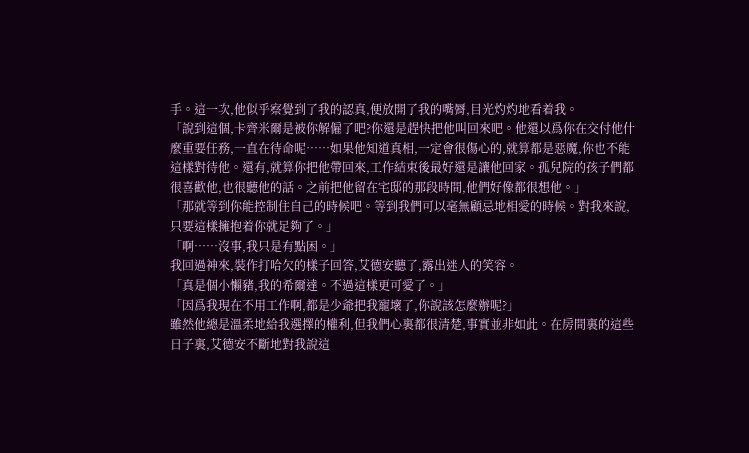手。這一次,他似乎察覺到了我的認真,便放開了我的嘴脣,目光灼灼地看着我。
「說到這個,卡齊米爾是被你解僱了吧?你還是趕快把他叫回來吧。他還以爲你在交付他什麼重要任務,一直在待命呢……如果他知道真相,一定會很傷心的,就算都是惡魔,你也不能這樣對待他。還有,就算你把他帶回來,工作結束後最好還是讓他回家。孤兒院的孩子們都很喜歡他,也很聽他的話。之前把他留在宅邸的那段時間,他們好像都很想他。」
「那就等到你能控制住自己的時候吧。等到我們可以毫無顧忌地相愛的時候。對我來說,只要這樣擁抱着你就足夠了。」
「啊……沒事,我只是有點困。」
我回過神來,裝作打哈欠的樣子回答,艾德安聽了,露出迷人的笑容。
「真是個小懶豬,我的希爾達。不過這樣更可愛了。」
「因爲我現在不用工作啊,都是少爺把我寵壞了,你說該怎麼辦呢?」
雖然他總是溫柔地給我選擇的權利,但我們心裏都很清楚,事實並非如此。在房間裏的這些日子裏,艾德安不斷地對我說這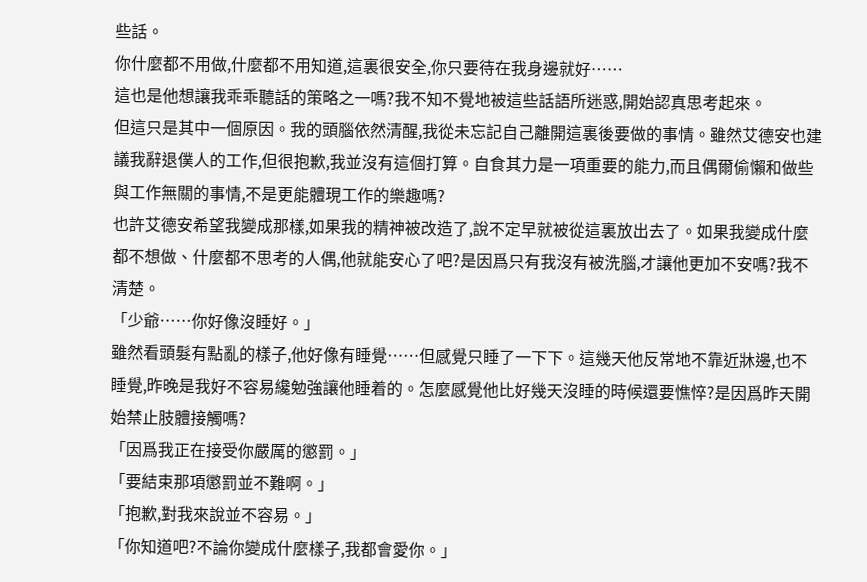些話。
你什麼都不用做,什麼都不用知道,這裏很安全,你只要待在我身邊就好……
這也是他想讓我乖乖聽話的策略之一嗎?我不知不覺地被這些話語所迷惑,開始認真思考起來。
但這只是其中一個原因。我的頭腦依然清醒,我從未忘記自己離開這裏後要做的事情。雖然艾德安也建議我辭退僕人的工作,但很抱歉,我並沒有這個打算。自食其力是一項重要的能力,而且偶爾偷懶和做些與工作無關的事情,不是更能體現工作的樂趣嗎?
也許艾德安希望我變成那樣,如果我的精神被改造了,說不定早就被從這裏放出去了。如果我變成什麼都不想做、什麼都不思考的人偶,他就能安心了吧?是因爲只有我沒有被洗腦,才讓他更加不安嗎?我不清楚。
「少爺……你好像沒睡好。」
雖然看頭髮有點亂的樣子,他好像有睡覺……但感覺只睡了一下下。這幾天他反常地不靠近牀邊,也不睡覺,昨晚是我好不容易纔勉強讓他睡着的。怎麼感覺他比好幾天沒睡的時候還要憔悴?是因爲昨天開始禁止肢體接觸嗎?
「因爲我正在接受你嚴厲的懲罰。」
「要結束那項懲罰並不難啊。」
「抱歉,對我來說並不容易。」
「你知道吧?不論你變成什麼樣子,我都會愛你。」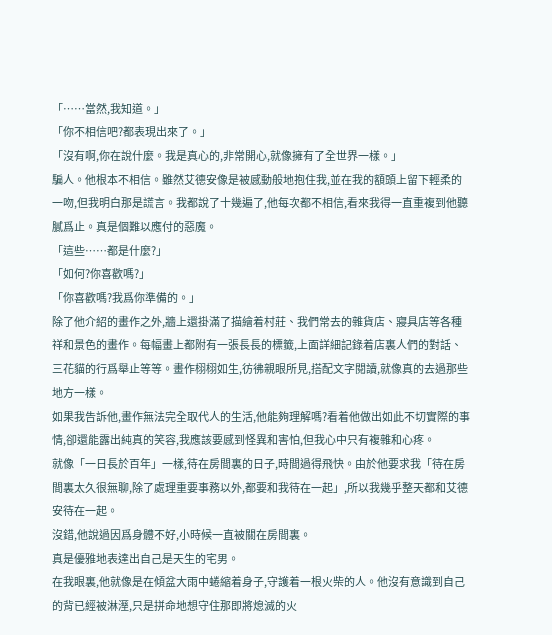「……當然,我知道。」
「你不相信吧?都表現出來了。」
「沒有啊,你在說什麼。我是真心的,非常開心,就像擁有了全世界一樣。」
騙人。他根本不相信。雖然艾德安像是被感動般地抱住我,並在我的額頭上留下輕柔的一吻,但我明白那是謊言。我都說了十幾遍了,他每次都不相信,看來我得一直重複到他聽膩爲止。真是個難以應付的惡魔。
「這些……都是什麼?」
「如何?你喜歡嗎?」
「你喜歡嗎?我爲你準備的。」
除了他介紹的畫作之外,牆上還掛滿了描繪着村莊、我們常去的雜貨店、寢具店等各種祥和景色的畫作。每幅畫上都附有一張長長的標籤,上面詳細記錄着店裏人們的對話、三花貓的行爲舉止等等。畫作栩栩如生,彷彿親眼所見,搭配文字閱讀,就像真的去過那些地方一樣。
如果我告訴他,畫作無法完全取代人的生活,他能夠理解嗎?看着他做出如此不切實際的事情,卻還能露出純真的笑容,我應該要感到怪異和害怕,但我心中只有複雜和心疼。
就像「一日長於百年」一樣,待在房間裏的日子,時間過得飛快。由於他要求我「待在房間裏太久很無聊,除了處理重要事務以外,都要和我待在一起」,所以我幾乎整天都和艾德安待在一起。
沒錯,他說過因爲身體不好,小時候一直被關在房間裏。
真是優雅地表達出自己是天生的宅男。
在我眼裏,他就像是在傾盆大雨中蜷縮着身子,守護着一根火柴的人。他沒有意識到自己的背已經被淋溼,只是拼命地想守住那即將熄滅的火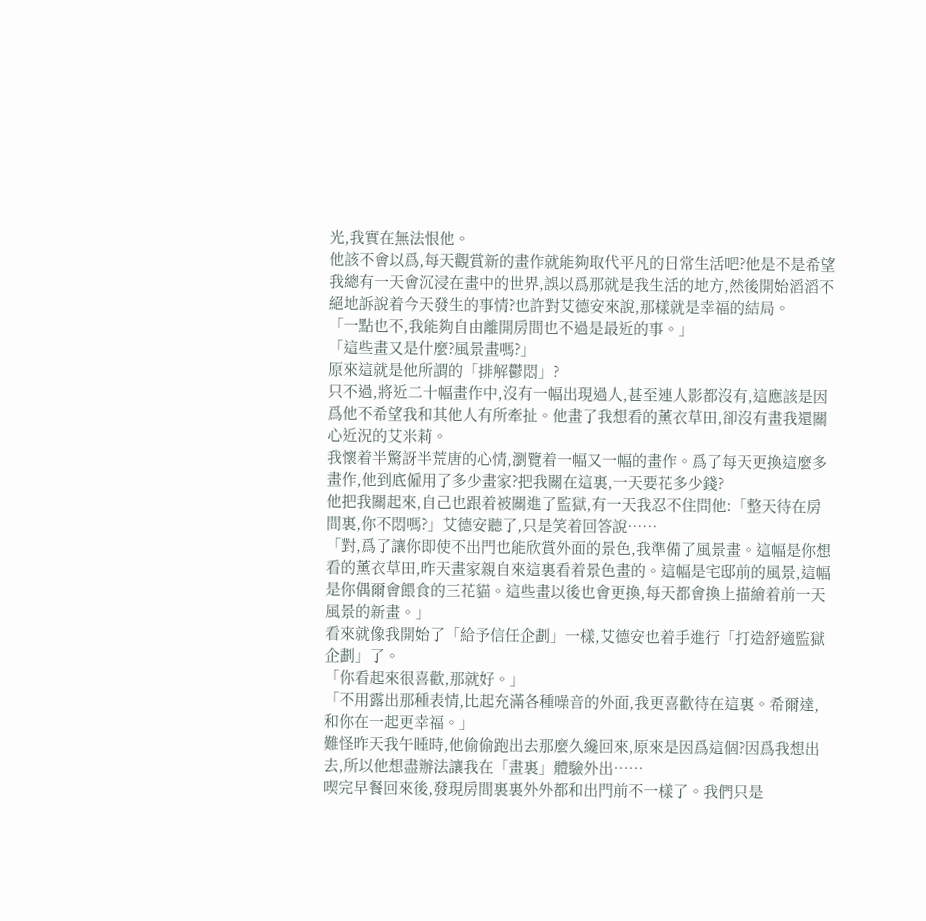光,我實在無法恨他。
他該不會以爲,每天觀賞新的畫作就能夠取代平凡的日常生活吧?他是不是希望我總有一天會沉浸在畫中的世界,誤以爲那就是我生活的地方,然後開始滔滔不絕地訴說着今天發生的事情?也許對艾德安來說,那樣就是幸福的結局。
「一點也不,我能夠自由離開房間也不過是最近的事。」
「這些畫又是什麼?風景畫嗎?」
原來這就是他所謂的「排解鬱悶」?
只不過,將近二十幅畫作中,沒有一幅出現過人,甚至連人影都沒有,這應該是因爲他不希望我和其他人有所牽扯。他畫了我想看的薰衣草田,卻沒有畫我還關心近況的艾米莉。
我懷着半驚訝半荒唐的心情,瀏覽着一幅又一幅的畫作。爲了每天更換這麼多畫作,他到底僱用了多少畫家?把我關在這裏,一天要花多少錢?
他把我關起來,自己也跟着被關進了監獄,有一天我忍不住問他:「整天待在房間裏,你不悶嗎?」艾德安聽了,只是笑着回答說……
「對,爲了讓你即使不出門也能欣賞外面的景色,我準備了風景畫。這幅是你想看的薰衣草田,昨天畫家親自來這裏看着景色畫的。這幅是宅邸前的風景,這幅是你偶爾會餵食的三花貓。這些畫以後也會更換,每天都會換上描繪着前一天風景的新畫。」
看來就像我開始了「給予信任企劃」一樣,艾德安也着手進行「打造舒適監獄企劃」了。
「你看起來很喜歡,那就好。」
「不用露出那種表情,比起充滿各種噪音的外面,我更喜歡待在這裏。希爾達,和你在一起更幸福。」
難怪昨天我午睡時,他偷偷跑出去那麼久纔回來,原來是因爲這個?因爲我想出去,所以他想盡辦法讓我在「畫裏」體驗外出……
喫完早餐回來後,發現房間裏裏外外都和出門前不一樣了。我們只是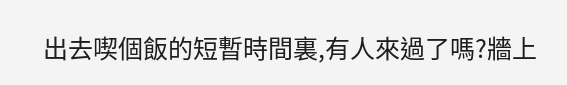出去喫個飯的短暫時間裏,有人來過了嗎?牆上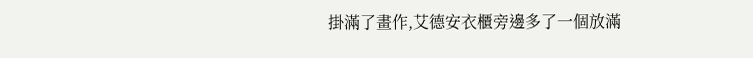掛滿了畫作,艾德安衣櫃旁邊多了一個放滿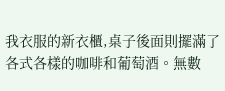我衣服的新衣櫃,桌子後面則擺滿了各式各樣的咖啡和葡萄酒。無數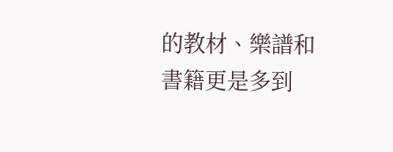的教材、樂譜和書籍更是多到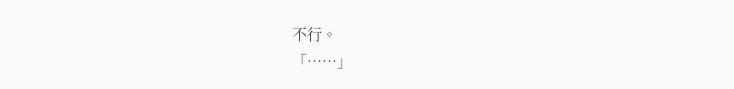不行。
「……」